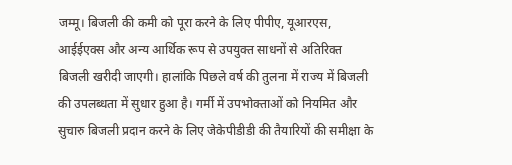जम्मू। बिजली की कमी को पूरा करने के लिए पीपीए, यूआरएस, आईईएक्स और अन्य आर्थिक रूप से उपयुक्त साधनों से अतिरिक्त बिजली खरीदी जाएगी। हालांकि पिछले वर्ष की तुलना में राज्य में बिजली की उपलब्धता में सुधार हुआ है। गर्मी में उपभोक्ताओं को नियमित और सुचारु बिजली प्रदान करने के लिए जेकेपीडीडी की तैयारियों की समीक्षा के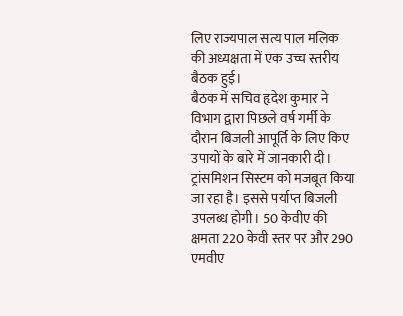लिए राज्यपाल सत्य पाल मलिक की अध्यक्षता में एक उच्च स्तरीय बैठक हुई।
बैठक में सचिव हृदेश कुमार ने विभाग द्वारा पिछले वर्ष गर्मी के दौरान बिजली आपूर्ति के लिए किए उपायों के बारे में जानकारी दी। ट्रांसमिशन सिस्टम को मजबूत किया जा रहा है। इससे पर्याप्त बिजली उपलब्ध होगी। 50 केवीए की क्षमता 220 केवी स्तर पर और 290 एमवीए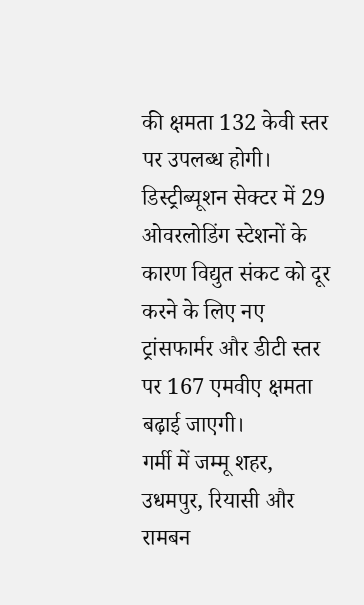की क्षमता 132 केवी स्तर पर उपलब्ध होगी। डिस्ट्रीब्यूशन सेक्टर में 29 ओवरलोडिंग स्टेशनों के कारण विद्युत संकट को दूर करने के लिए नए ट्रांसफार्मर और डीटी स्तर पर 167 एमवीए क्षमता बढ़ाई जाएगी।
गर्मी में जम्मू शहर, उधमपुर, रियासी और रामबन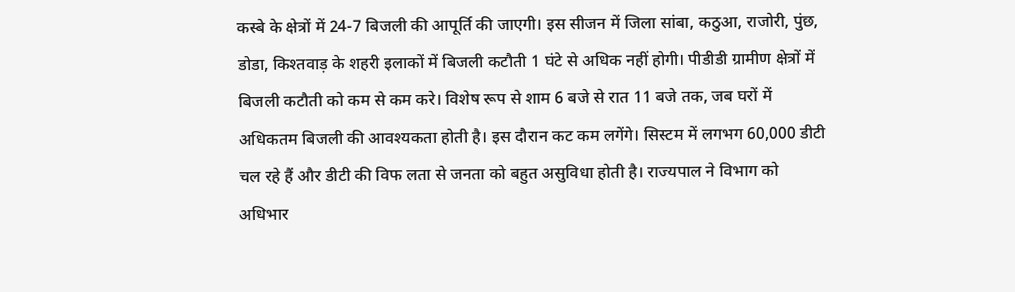कस्बे के क्षेत्रों में 24-7 बिजली की आपूर्ति की जाएगी। इस सीजन में जिला सांबा, कठुआ, राजोरी, पुंछ, डोडा, किश्तवाड़ के शहरी इलाकों में बिजली कटौती 1 घंटे से अधिक नहीं होगी। पीडीडी ग्रामीण क्षेत्रों में बिजली कटौती को कम से कम करे। विशेष रूप से शाम 6 बजे से रात 11 बजे तक, जब घरों में अधिकतम बिजली की आवश्यकता होती है। इस दौरान कट कम लगेंगे। सिस्टम में लगभग 60,000 डीटी चल रहे हैं और डीटी की विफ लता से जनता को बहुत असुविधा होती है। राज्यपाल ने विभाग को अधिभार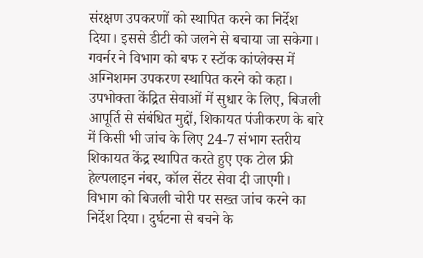संरक्षण उपकरणों को स्थापित करने का निर्देश दिया। इससे डीटी को जलने से बचाया जा सकेगा। गवर्नर ने विभाग को बफ र स्टॉक कांप्लेक्स में अग्निशमन उपकरण स्थापित करने को कहा। उपभोक्ता केंद्रित सेवाओं में सुधार के लिए, बिजली आपूर्ति से संबंधित मुद्दों, शिकायत पंजीकरण के बारे में किसी भी जांच के लिए 24-7 संभाग स्तरीय शिकायत केंद्र स्थापित करते हुए एक टोल फ्री हेल्पलाइन नंबर, कॉल सेंटर सेवा दी जाएगी। विभाग को बिजली चोरी पर सख्त जांच करने का निर्देश दिया। दुर्घटना से बचने के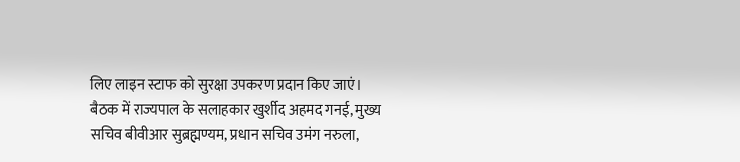लिए लाइन स्टाफ को सुरक्षा उपकरण प्रदान किए जाएं।
बैठक में राज्यपाल के सलाहकार खुर्शीद अहमद गनई, मुख्य सचिव बीवीआर सुब्रह्मण्यम, प्रधान सचिव उमंग नरुला,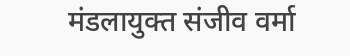मंडलायुक्त संजीव वर्मा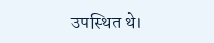उपस्थित थे।